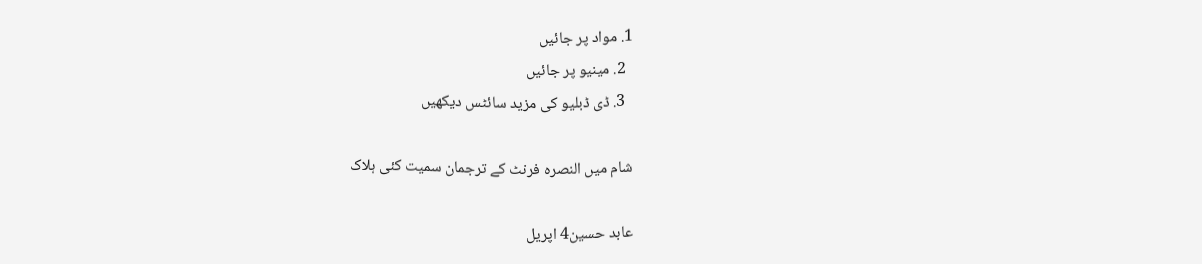1. مواد پر جائیں
  2. مینیو پر جائیں
  3. ڈی ڈبلیو کی مزید سائٹس دیکھیں

شام میں النصرہ فرنٹ کے ترجمان سمیت کئی ہلاک

عابد حسین4 اپریل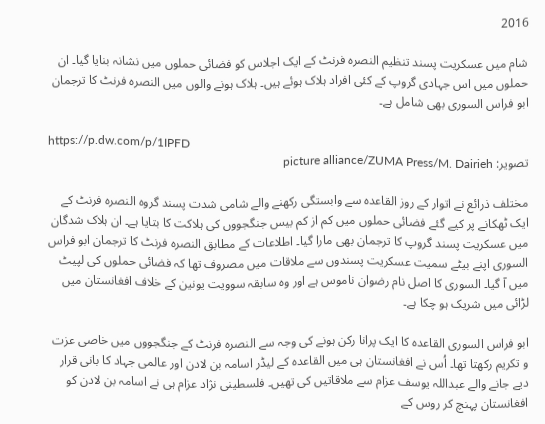2016

شام میں عسکریت پسند تنظیم النصرہ فرنٹ کے ایک اجلاس کو فضائی حملوں میں نشانہ بنایا گیا۔ ان حملوں میں اس جہادی گروپ کے کئی افراد ہلاک ہوئے ہیں۔ ہلاک ہونے والوں میں النصرہ فرنٹ کا ترجمان ابو فراس السوری بھی شامل ہے۔

https://p.dw.com/p/1IPFD
تصویر: picture alliance/ZUMA Press/M. Dairieh

مختلف ذرائع نے اتوار کے روز القاعدہ سے وابستگی رکھنے والے شامی شدت پسند گروہ النصرہ فرنٹ کے ایک ٹھکانے پر کیے گئے فضائی حملوں میں کم از کم بیس جنگجووں کی ہلاکت کا بتایا ہے۔ ان ہلاک شدگان میں عسکریت پسند گروپ کا ترجمان بھی مارا گیا۔ اطلاعات کے مطابق النصرہ فرنٹ کا ترجمان ابو فراس السوری اپنے بیٹے سمیت عسکریت پسندوں سے ملاقات میں مصروف تھا کہ فضائی حملوں کی لپیٹ میں آ گیا۔ السوری کا اصل نام رضوان ناموس ہے اور وہ سابقہ سوویت یونین کے خلاف افغانستان میں لڑائی میں شریک ہو چکا ہے۔

ابو فراس السوری القاعدہ کا ایک پرانا رکن ہونے کی وجہ سے النصرہ فرنٹ کے جنگجووں میں خاصی عزت و تکریم رکھتا تھا۔ اُس نے افغانستان ہی میں القاعدہ کے لیڈر اسامہ بن لادن اور عالمی جہاد کا بانی قرار دیے جانے والے عبداللہ یوسف عزام سے ملاقاتیں کی تھیں۔ فلسطینی نژاد عزام ہی نے اسامہ بن لادن کو افغانستان پہنچ کر روس کے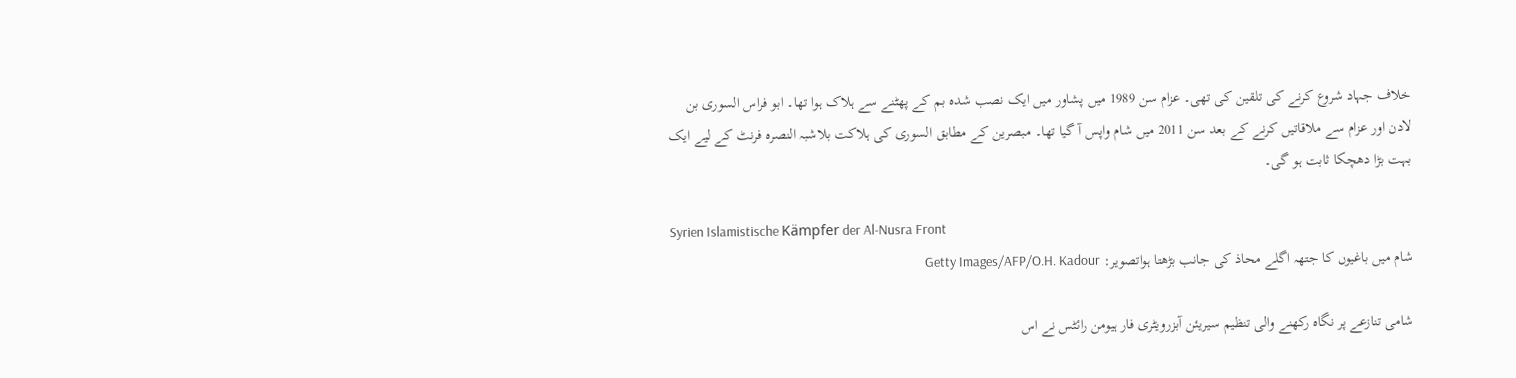خلاف جہاد شروع کرنے کی تلقین کی تھی۔ عزام سن 1989 میں پشاور میں ایک نصب شدہ بم کے پھٹنے سے ہلاک ہوا تھا۔ ابو فراس السوری بن لادن اور عزام سے ملاقاتیں کرنے کے بعد سن 2011 میں شام واپس آ گیا تھا۔ مبصرین کے مطابق السوری کی ہلاکت بلاشبہ النصرہ فرنٹ کے لیے ایک بہت بڑا دھچکا ثابت ہو گی۔

Syrien Islamistische Kämpfer der Al-Nusra Front
شام میں باغیوں کا جتھہ اگلے محاذ کی جانب بڑھتا ہواتصویر: Getty Images/AFP/O.H. Kadour

شامی تنازعے پر نگاہ رکھنے والی تنظیم سیریئن آبزرویٹری فار ہیومن رائٹس نے اس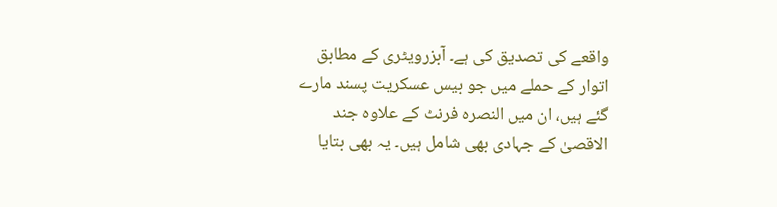واقعے کی تصدیق کی ہے۔ آبزرویٹری کے مطابق اتوار کے حملے میں جو بیس عسکریت پسند مارے گئے ہیں، ان میں النصرہ فرنٹ کے علاوہ جند الاقصیٰ کے جہادی بھی شامل ہیں۔ یہ بھی بتایا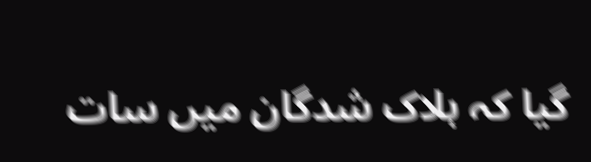گیا کہ ہلاک شدگان میں سات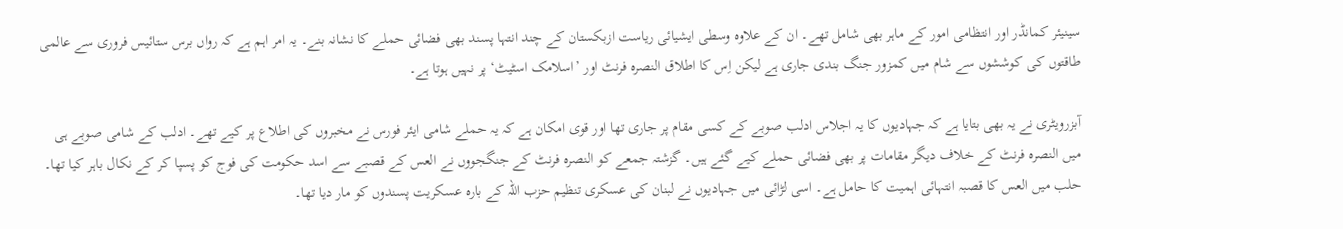سینیئر کمانڈر اور انتظامی امور کے ماہر بھی شامل تھے۔ ان کے علاوہ وسطی ایشیائی ریاست ازبکستان کے چند انتہا پسند بھی فضائی حملے کا نشانہ بنے۔ یہ امر اہم ہے کہ رواں برس ستائیس فروری سے عالمی طاقتوں کی کوششوں سے شام میں کمزور جنگ بندی جاری ہے لیکن اِس کا اطلاق النصرہ فرنٹ اور ’اسلامک اسٹیٹ‘ پر نہیں ہوتا ہے۔

آبزرویٹری نے یہ بھی بتایا ہے کہ جہادیوں کا یہ اجلاس ادلب صوبے کے کسی مقام پر جاری تھا اور قوی امکان ہے کہ یہ حملے شامی ایئر فورس نے مخبروں کی اطلاع پر کیے تھے۔ ادلب کے شامی صوبے ہی میں النصرہ فرنٹ کے خلاف دیگر مقامات پر بھی فضائی حملے کیے گئے ہیں۔ گزشتہ جمعے کو النصرہ فرنٹ کے جنگجووں نے العس کے قصبے سے اسد حکومت کی فوج کو پسپا کر کے نکال باہر کیا تھا۔ حلب میں العس کا قصبہ انتہائی اہمیت کا حامل ہے۔ اسی لڑائی میں جہادیوں نے لبنان کی عسکری تنظیم حزب اللہ کے بارہ عسکریت پسندوں کو مار دیا تھا۔